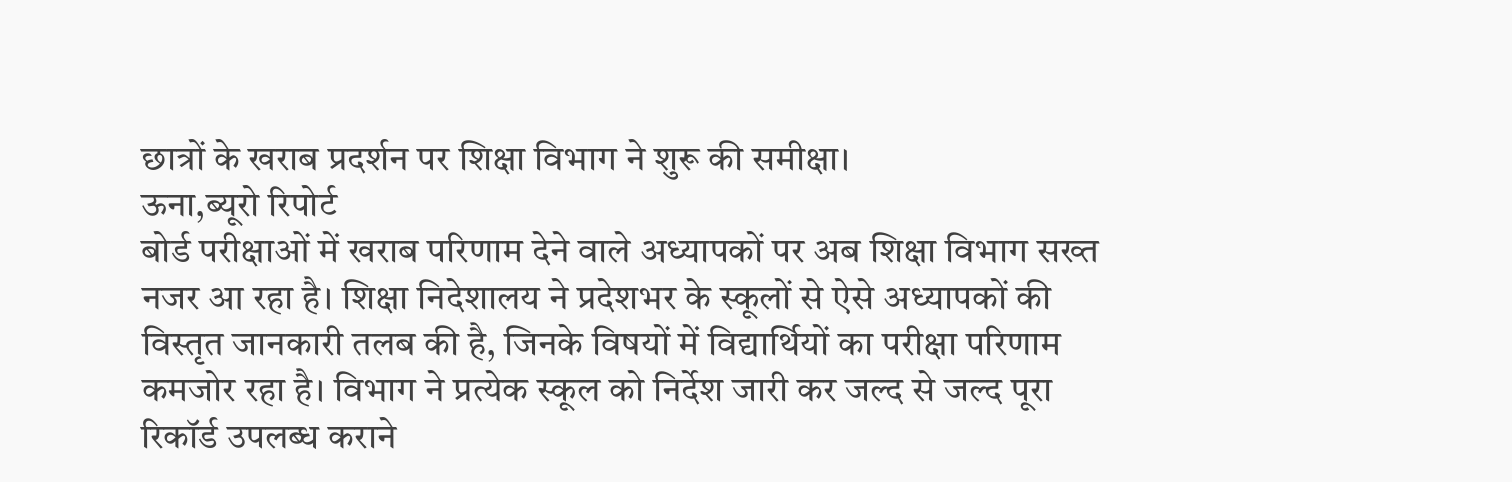छात्रों के खराब प्रदर्शन पर शिक्षा विभाग ने शुरू की समीक्षा।
ऊना,ब्यूरो रिपोर्ट
बोर्ड परीक्षाओं में खराब परिणाम देने वाले अध्यापकों पर अब शिक्षा विभाग सख्त नजर आ रहा है। शिक्षा निदेशालय ने प्रदेशभर के स्कूलों से ऐसे अध्यापकों की विस्तृत जानकारी तलब की है, जिनके विषयों में विद्यार्थियों का परीक्षा परिणाम कमजोर रहा है। विभाग ने प्रत्येक स्कूल को निर्देश जारी कर जल्द से जल्द पूरा रिकॉर्ड उपलब्ध कराने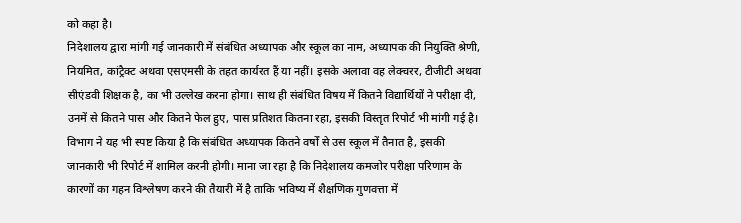को कहा है।
निदेशालय द्वारा मांगी गई जानकारी में संबंधित अध्यापक और स्कूल का नाम, अध्यापक की नियुक्ति श्रेणी, नियमित, कांट्रैक्ट अथवा एसएमसी के तहत कार्यरत हैं या नहीं। इसके अलावा वह लेक्चरर, टीजीटी अथवा सीएंडवी शिक्षक है, का भी उल्लेख करना होगा। साथ ही संबंधित विषय में कितने विद्यार्थियों ने परीक्षा दी, उनमें से कितने पास और कितने फेल हुए, पास प्रतिशत कितना रहा, इसकी विस्तृत रिपोर्ट भी मांगी गई है।
विभाग ने यह भी स्पष्ट किया है कि संबंधित अध्यापक कितने वर्षों से उस स्कूल में तैनात है, इसकी जानकारी भी रिपोर्ट में शामिल करनी होगी। माना जा रहा है कि निदेशालय कमजोर परीक्षा परिणाम के कारणों का गहन विश्लेषण करने की तैयारी में है ताकि भविष्य में शैक्षणिक गुणवत्ता में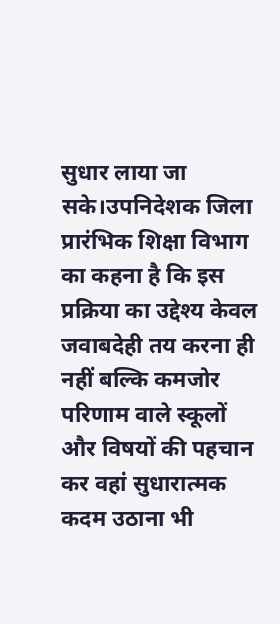सुधार लाया जा सके।उपनिदेशक जिला प्रारंभिक शिक्षा विभाग का कहना है कि इस प्रक्रिया का उद्देश्य केवल जवाबदेही तय करना ही नहीं बल्कि कमजोर परिणाम वाले स्कूलों और विषयों की पहचान कर वहां सुधारात्मक कदम उठाना भी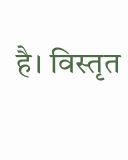है। विस्तृत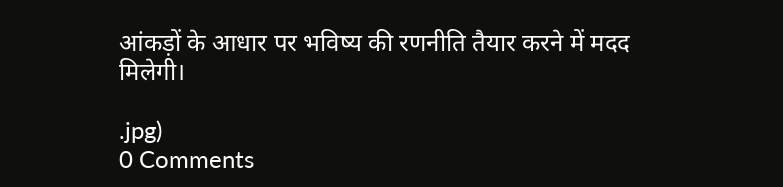आंकड़ों के आधार पर भविष्य की रणनीति तैयार करने में मदद मिलेगी।

.jpg)
0 Comments